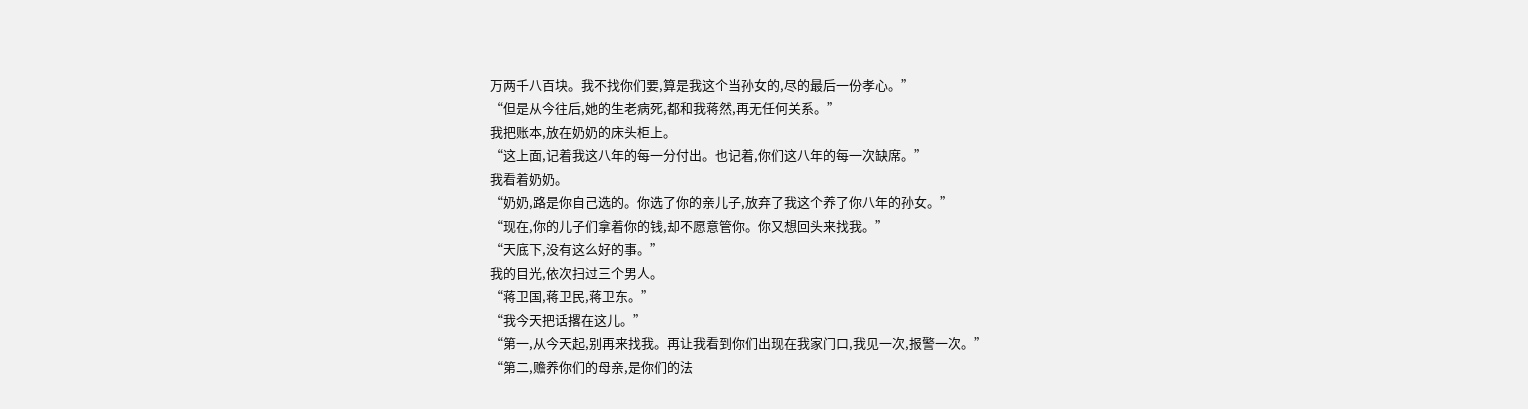万两千八百块。我不找你们要,算是我这个当孙女的,尽的最后一份孝心。”
“但是从今往后,她的生老病死,都和我蒋然,再无任何关系。”
我把账本,放在奶奶的床头柜上。
“这上面,记着我这八年的每一分付出。也记着,你们这八年的每一次缺席。”
我看着奶奶。
“奶奶,路是你自己选的。你选了你的亲儿子,放弃了我这个养了你八年的孙女。”
“现在,你的儿子们拿着你的钱,却不愿意管你。你又想回头来找我。”
“天底下,没有这么好的事。”
我的目光,依次扫过三个男人。
“蒋卫国,蒋卫民,蒋卫东。”
“我今天把话撂在这儿。”
“第一,从今天起,别再来找我。再让我看到你们出现在我家门口,我见一次,报警一次。”
“第二,赡养你们的母亲,是你们的法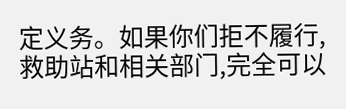定义务。如果你们拒不履行,救助站和相关部门,完全可以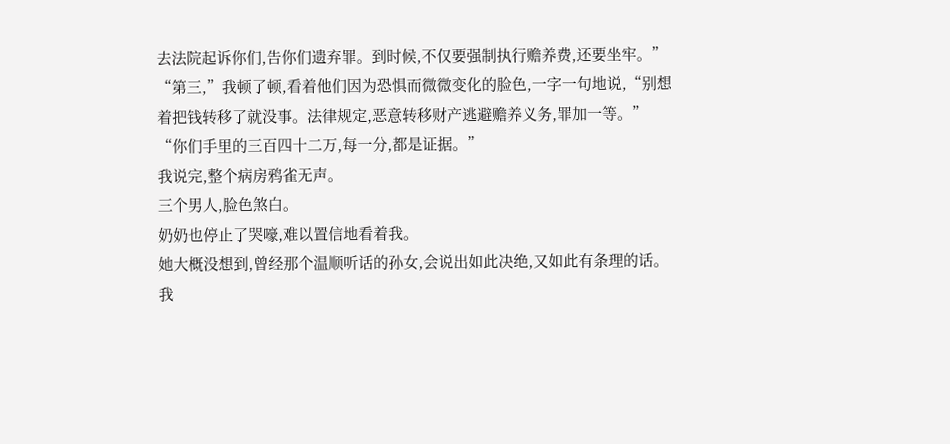去法院起诉你们,告你们遗弃罪。到时候,不仅要强制执行赡养费,还要坐牢。”
“第三,”我顿了顿,看着他们因为恐惧而微微变化的脸色,一字一句地说,“别想着把钱转移了就没事。法律规定,恶意转移财产逃避赡养义务,罪加一等。”
“你们手里的三百四十二万,每一分,都是证据。”
我说完,整个病房鸦雀无声。
三个男人,脸色煞白。
奶奶也停止了哭嚎,难以置信地看着我。
她大概没想到,曾经那个温顺听话的孙女,会说出如此决绝,又如此有条理的话。
我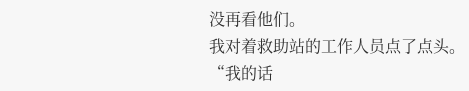没再看他们。
我对着救助站的工作人员点了点头。
“我的话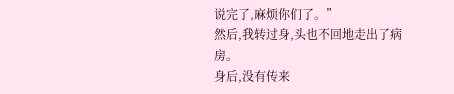说完了,麻烦你们了。”
然后,我转过身,头也不回地走出了病房。
身后,没有传来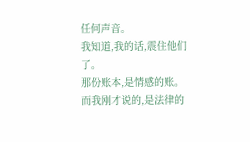任何声音。
我知道,我的话,震住他们了。
那份账本,是情感的账。
而我刚才说的,是法律的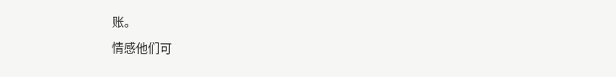账。
情感他们可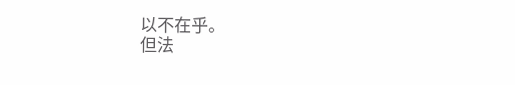以不在乎。
但法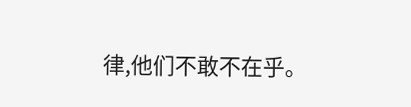律,他们不敢不在乎。